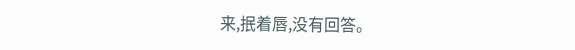来,抿着唇,没有回答。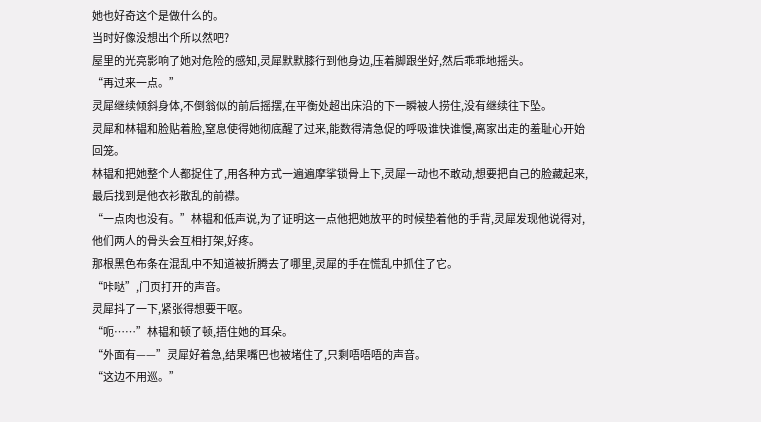她也好奇这个是做什么的。
当时好像没想出个所以然吧?
屋里的光亮影响了她对危险的感知,灵犀默默膝行到他身边,压着脚跟坐好,然后乖乖地摇头。
“再过来一点。”
灵犀继续倾斜身体,不倒翁似的前后摇摆,在平衡处超出床沿的下一瞬被人捞住,没有继续往下坠。
灵犀和林韫和脸贴着脸,窒息使得她彻底醒了过来,能数得清急促的呼吸谁快谁慢,离家出走的羞耻心开始回笼。
林韫和把她整个人都捉住了,用各种方式一遍遍摩挲锁骨上下,灵犀一动也不敢动,想要把自己的脸藏起来,最后找到是他衣衫散乱的前襟。
“一点肉也没有。”林韫和低声说,为了证明这一点他把她放平的时候垫着他的手背,灵犀发现他说得对,他们两人的骨头会互相打架,好疼。
那根黑色布条在混乱中不知道被折腾去了哪里,灵犀的手在慌乱中抓住了它。
“咔哒”,门页打开的声音。
灵犀抖了一下,紧张得想要干呕。
“呃……”林韫和顿了顿,捂住她的耳朵。
“外面有——”灵犀好着急,结果嘴巴也被堵住了,只剩唔唔唔的声音。
“这边不用巡。”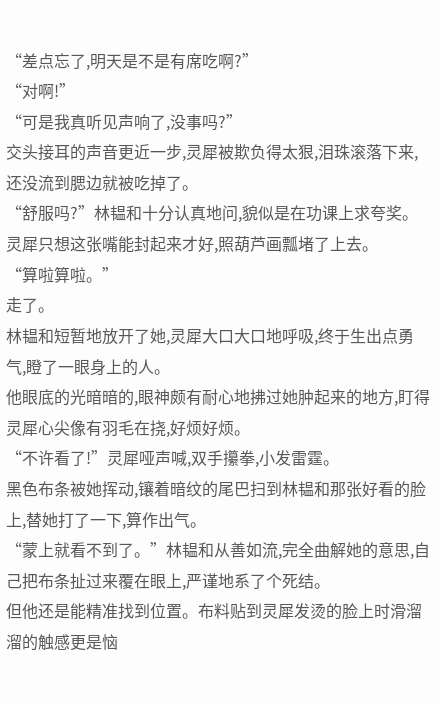“差点忘了,明天是不是有席吃啊?”
“对啊!”
“可是我真听见声响了,没事吗?”
交头接耳的声音更近一步,灵犀被欺负得太狠,泪珠滚落下来,还没流到腮边就被吃掉了。
“舒服吗?”林韫和十分认真地问,貌似是在功课上求夸奖。灵犀只想这张嘴能封起来才好,照葫芦画瓢堵了上去。
“算啦算啦。”
走了。
林韫和短暂地放开了她,灵犀大口大口地呼吸,终于生出点勇气,瞪了一眼身上的人。
他眼底的光暗暗的,眼神颇有耐心地拂过她肿起来的地方,盯得灵犀心尖像有羽毛在挠,好烦好烦。
“不许看了!”灵犀哑声喊,双手攥拳,小发雷霆。
黑色布条被她挥动,镶着暗纹的尾巴扫到林韫和那张好看的脸上,替她打了一下,算作出气。
“蒙上就看不到了。”林韫和从善如流,完全曲解她的意思,自己把布条扯过来覆在眼上,严谨地系了个死结。
但他还是能精准找到位置。布料贴到灵犀发烫的脸上时滑溜溜的触感更是恼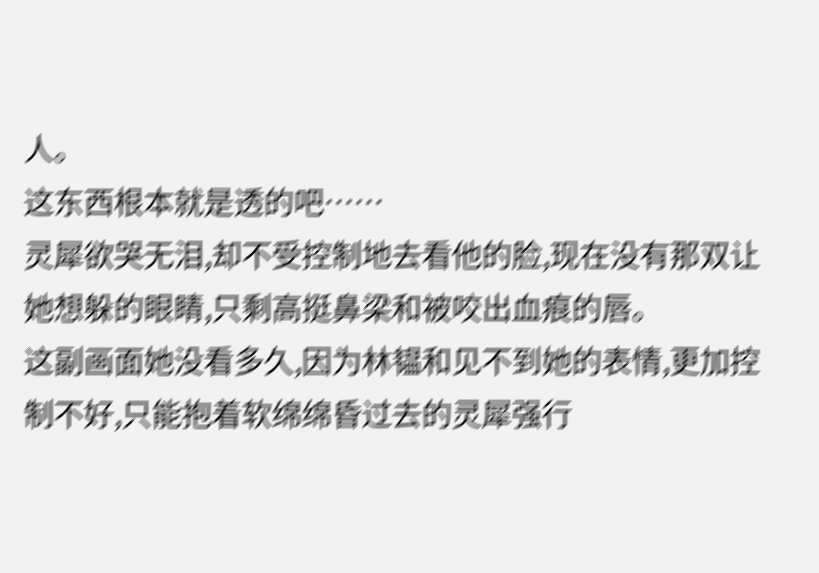人。
这东西根本就是透的吧……
灵犀欲哭无泪,却不受控制地去看他的脸,现在没有那双让她想躲的眼睛,只剩高挺鼻梁和被咬出血痕的唇。
这副画面她没看多久,因为林韫和见不到她的表情,更加控制不好,只能抱着软绵绵昏过去的灵犀强行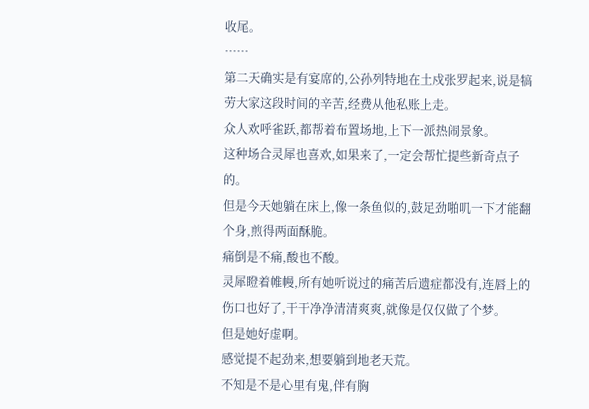收尾。
……
第二天确实是有宴席的,公孙列特地在土戍张罗起来,说是犒劳大家这段时间的辛苦,经费从他私账上走。
众人欢呼雀跃,都帮着布置场地,上下一派热闹景象。
这种场合灵犀也喜欢,如果来了,一定会帮忙提些新奇点子的。
但是今天她躺在床上,像一条鱼似的,鼓足劲啪叽一下才能翻个身,煎得两面酥脆。
痛倒是不痛,酸也不酸。
灵犀瞪着帷幔,所有她听说过的痛苦后遗症都没有,连唇上的伤口也好了,干干净净清清爽爽,就像是仅仅做了个梦。
但是她好虚啊。
感觉提不起劲来,想要躺到地老天荒。
不知是不是心里有鬼,伴有胸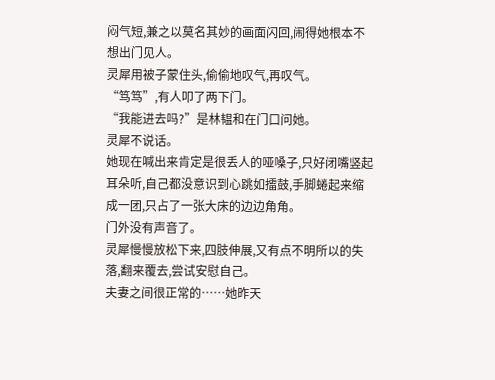闷气短,兼之以莫名其妙的画面闪回,闹得她根本不想出门见人。
灵犀用被子蒙住头,偷偷地叹气,再叹气。
“笃笃”,有人叩了两下门。
“我能进去吗?”是林韫和在门口问她。
灵犀不说话。
她现在喊出来肯定是很丢人的哑嗓子,只好闭嘴竖起耳朵听,自己都没意识到心跳如擂鼓,手脚蜷起来缩成一团,只占了一张大床的边边角角。
门外没有声音了。
灵犀慢慢放松下来,四肢伸展,又有点不明所以的失落,翻来覆去,尝试安慰自己。
夫妻之间很正常的……她昨天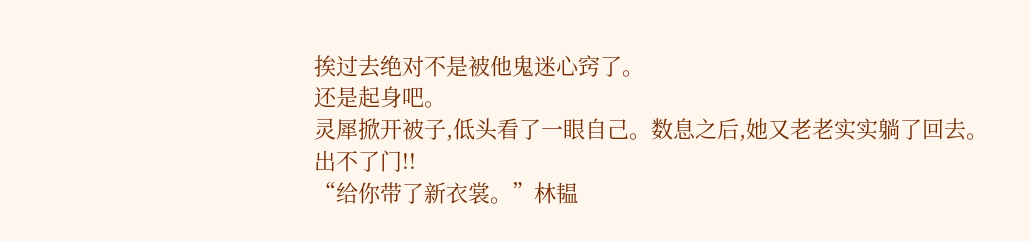挨过去绝对不是被他鬼迷心窍了。
还是起身吧。
灵犀掀开被子,低头看了一眼自己。数息之后,她又老老实实躺了回去。
出不了门!!
“给你带了新衣裳。”林韫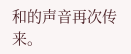和的声音再次传来。